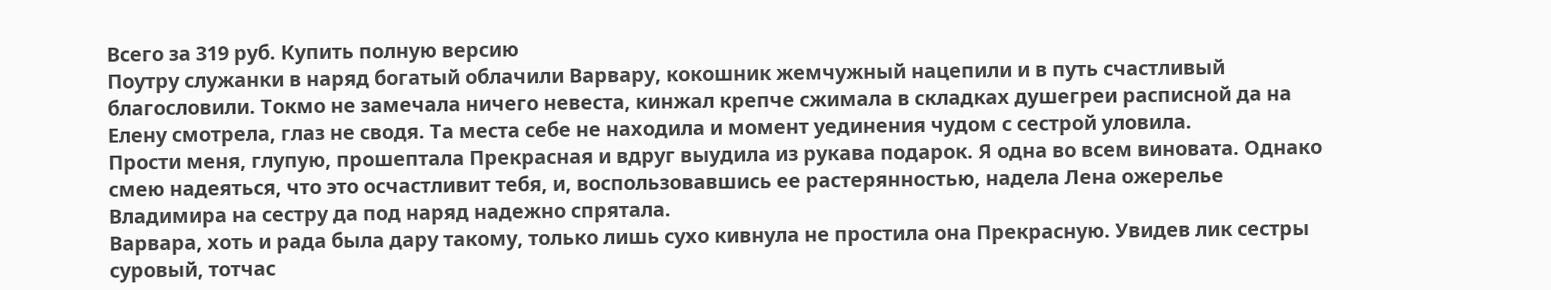Всего за 319 руб. Купить полную версию
Поутру служанки в наряд богатый облачили Варвару, кокошник жемчужный нацепили и в путь счастливый благословили. Токмо не замечала ничего невеста, кинжал крепче сжимала в складках душегреи расписной да на Елену смотрела, глаз не сводя. Та места себе не находила и момент уединения чудом с сестрой уловила.
Прости меня, глупую, прошептала Прекрасная и вдруг выудила из рукава подарок. Я одна во всем виновата. Однако смею надеяться, что это осчастливит тебя, и, воспользовавшись ее растерянностью, надела Лена ожерелье Владимира на сестру да под наряд надежно спрятала.
Варвара, хоть и рада была дару такому, только лишь сухо кивнула не простила она Прекрасную. Увидев лик сестры суровый, тотчас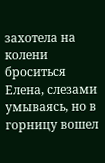захотела на колени броситься Елена, слезами умываясь, но в горницу вошел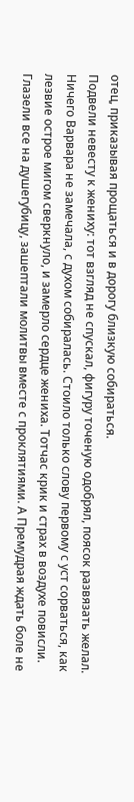отец, приказывая прощаться и в дорогу близкую собираться.
Подвели невесту к жениху: тот взгляд не спускал, фигуру точеную одобрял, поясок развязать желал. Ничего Варвара не замечала, с духом собиралась. Стоило только слову первому с уст сорваться, как лезвие острое мигом сверкнуло, и замерло сердце жениха. Тотчас крик и страх в воздухе повисли. Глазели все на душегубицу, зашептали молитвы вместе с проклятиями. А Премудрая ждать боле не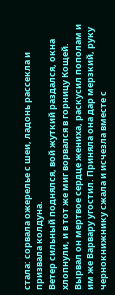стала: сорвала ожерелье с шеи, ладонь рассекла и призвала колдуна.
Ветер сильный поднялся, вой жуткий раздался, окна хлопнули, и в тот же миг ворвался в горницу Кощей. Вырвал он мертвое сердце жениха, раскусил пополам и им же Варвару угостил. Приняла она дар мерзкий, руку чернокнижнику сжала и исчезла вместе с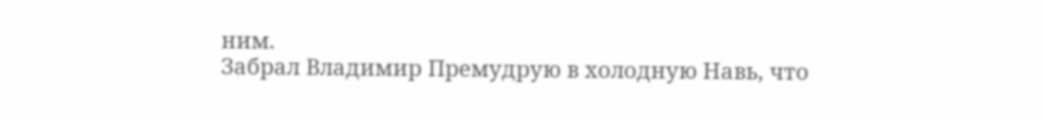ним.
Забрал Владимир Премудрую в холодную Навь, что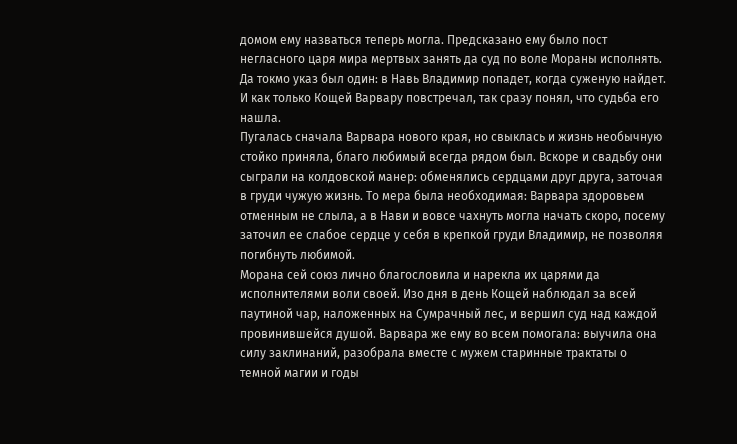домом ему назваться теперь могла. Предсказано ему было пост негласного царя мира мертвых занять да суд по воле Мораны исполнять. Да токмо указ был один: в Навь Владимир попадет, когда суженую найдет. И как только Кощей Варвару повстречал, так сразу понял, что судьба его нашла.
Пугалась сначала Варвара нового края, но свыклась и жизнь необычную стойко приняла, благо любимый всегда рядом был. Вскоре и свадьбу они сыграли на колдовской манер: обменялись сердцами друг друга, заточая в груди чужую жизнь. То мера была необходимая: Варвара здоровьем отменным не слыла, а в Нави и вовсе чахнуть могла начать скоро, посему заточил ее слабое сердце у себя в крепкой груди Владимир, не позволяя погибнуть любимой.
Морана сей союз лично благословила и нарекла их царями да исполнителями воли своей. Изо дня в день Кощей наблюдал за всей паутиной чар, наложенных на Сумрачный лес, и вершил суд над каждой провинившейся душой. Варвара же ему во всем помогала: выучила она силу заклинаний, разобрала вместе с мужем старинные трактаты о темной магии и годы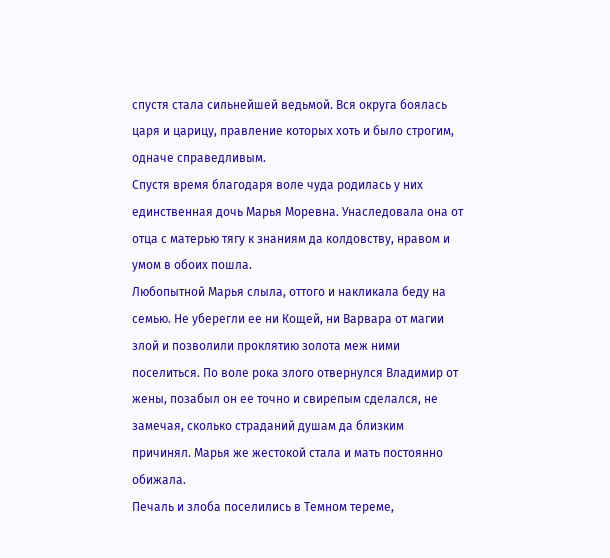спустя стала сильнейшей ведьмой. Вся округа боялась царя и царицу, правление которых хоть и было строгим, одначе справедливым.
Спустя время благодаря воле чуда родилась у них единственная дочь Марья Моревна. Унаследовала она от отца с матерью тягу к знаниям да колдовству, нравом и умом в обоих пошла.
Любопытной Марья слыла, оттого и накликала беду на семью. Не уберегли ее ни Кощей, ни Варвара от магии злой и позволили проклятию золота меж ними поселиться. По воле рока злого отвернулся Владимир от жены, позабыл он ее точно и свирепым сделался, не замечая, сколько страданий душам да близким причинял. Марья же жестокой стала и мать постоянно обижала.
Печаль и злоба поселились в Темном тереме,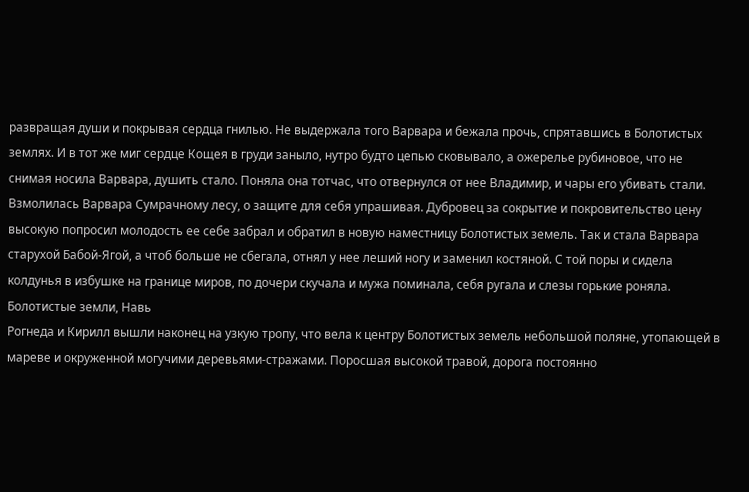развращая души и покрывая сердца гнилью. Не выдержала того Варвара и бежала прочь, спрятавшись в Болотистых землях. И в тот же миг сердце Кощея в груди заныло, нутро будто цепью сковывало, а ожерелье рубиновое, что не снимая носила Варвара, душить стало. Поняла она тотчас, что отвернулся от нее Владимир, и чары его убивать стали.
Взмолилась Варвара Сумрачному лесу, о защите для себя упрашивая. Дубровец за сокрытие и покровительство цену высокую попросил молодость ее себе забрал и обратил в новую наместницу Болотистых земель. Так и стала Варвара старухой Бабой-Ягой, а чтоб больше не сбегала, отнял у нее леший ногу и заменил костяной. С той поры и сидела колдунья в избушке на границе миров, по дочери скучала и мужа поминала, себя ругала и слезы горькие роняла.
Болотистые земли, Навь
Рогнеда и Кирилл вышли наконец на узкую тропу, что вела к центру Болотистых земель небольшой поляне, утопающей в мареве и окруженной могучими деревьями-стражами. Поросшая высокой травой, дорога постоянно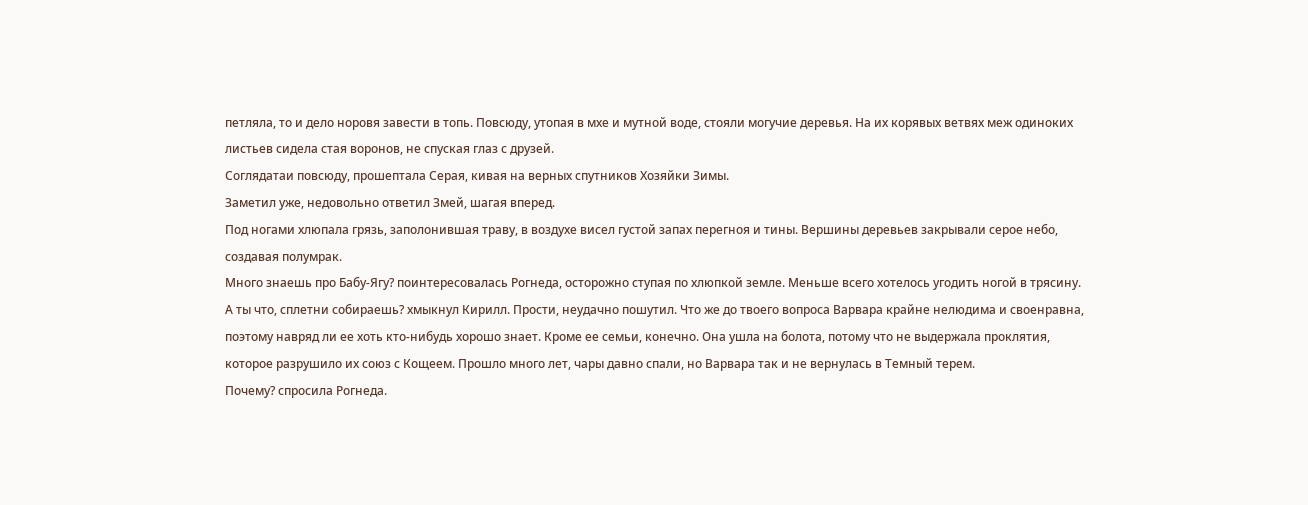петляла, то и дело норовя завести в топь. Повсюду, утопая в мхе и мутной воде, стояли могучие деревья. На их корявых ветвях меж одиноких листьев сидела стая воронов, не спуская глаз с друзей.
Соглядатаи повсюду, прошептала Серая, кивая на верных спутников Хозяйки Зимы.
Заметил уже, недовольно ответил Змей, шагая вперед.
Под ногами хлюпала грязь, заполонившая траву, в воздухе висел густой запах перегноя и тины. Вершины деревьев закрывали серое небо, создавая полумрак.
Много знаешь про Бабу-Ягу? поинтересовалась Рогнеда, осторожно ступая по хлюпкой земле. Меньше всего хотелось угодить ногой в трясину.
А ты что, сплетни собираешь? хмыкнул Кирилл. Прости, неудачно пошутил. Что же до твоего вопроса Варвара крайне нелюдима и своенравна, поэтому навряд ли ее хоть кто-нибудь хорошо знает. Кроме ее семьи, конечно. Она ушла на болота, потому что не выдержала проклятия, которое разрушило их союз с Кощеем. Прошло много лет, чары давно спали, но Варвара так и не вернулась в Темный терем.
Почему? спросила Рогнеда.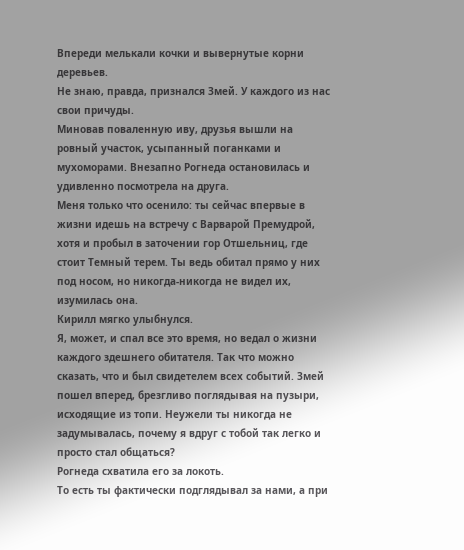Впереди мелькали кочки и вывернутые корни деревьев.
Не знаю, правда, признался Змей. У каждого из нас свои причуды.
Миновав поваленную иву, друзья вышли на ровный участок, усыпанный поганками и мухоморами. Внезапно Рогнеда остановилась и удивленно посмотрела на друга.
Меня только что осенило: ты сейчас впервые в жизни идешь на встречу с Варварой Премудрой, хотя и пробыл в заточении гор Отшельниц, где стоит Темный терем. Ты ведь обитал прямо у них под носом, но никогда-никогда не видел их, изумилась она.
Кирилл мягко улыбнулся.
Я, может, и спал все это время, но ведал о жизни каждого здешнего обитателя. Так что можно сказать, что и был свидетелем всех событий. Змей пошел вперед, брезгливо поглядывая на пузыри, исходящие из топи. Неужели ты никогда не задумывалась, почему я вдруг с тобой так легко и просто стал общаться?
Рогнеда схватила его за локоть.
То есть ты фактически подглядывал за нами, а при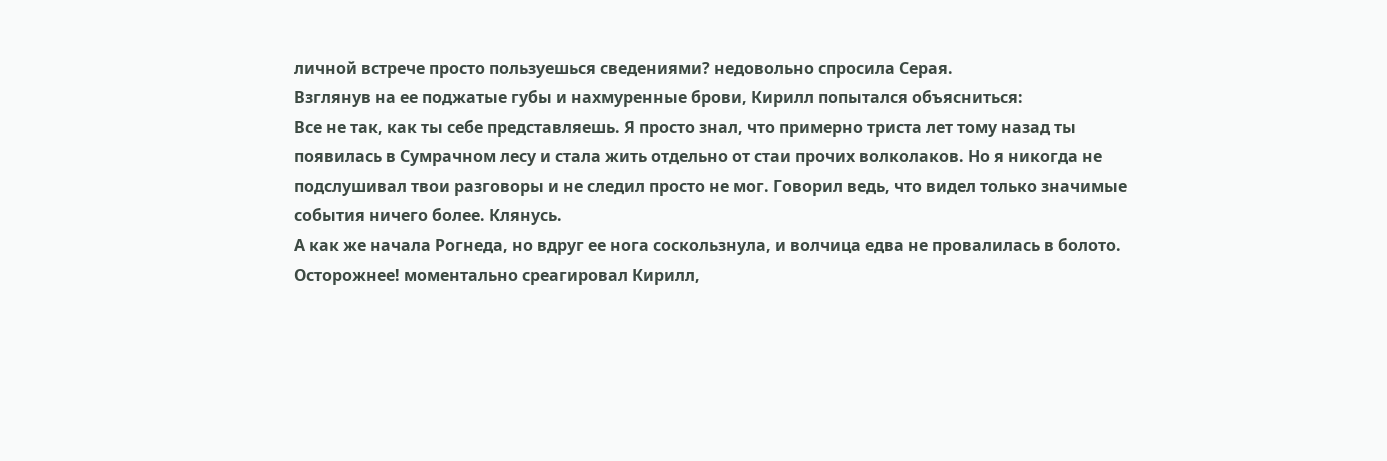личной встрече просто пользуешься сведениями? недовольно спросила Серая.
Взглянув на ее поджатые губы и нахмуренные брови, Кирилл попытался объясниться:
Все не так, как ты себе представляешь. Я просто знал, что примерно триста лет тому назад ты появилась в Сумрачном лесу и стала жить отдельно от стаи прочих волколаков. Но я никогда не подслушивал твои разговоры и не следил просто не мог. Говорил ведь, что видел только значимые события ничего более. Клянусь.
А как же начала Рогнеда, но вдруг ее нога соскользнула, и волчица едва не провалилась в болото.
Осторожнее! моментально среагировал Кирилл,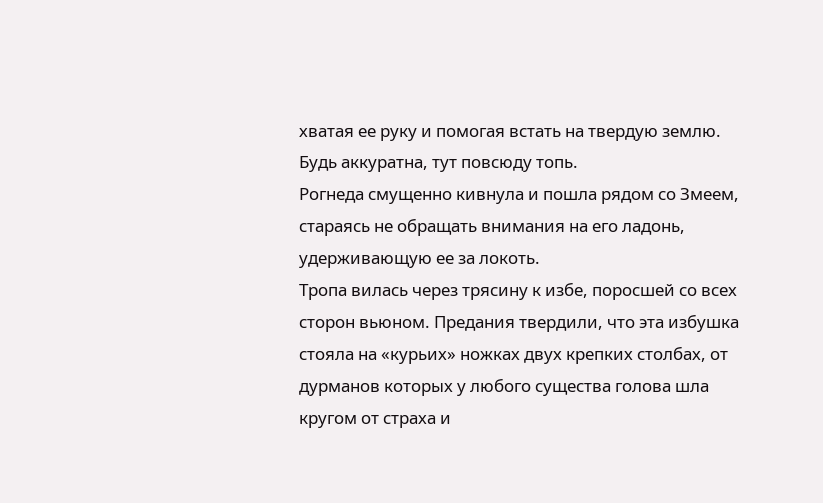хватая ее руку и помогая встать на твердую землю. Будь аккуратна, тут повсюду топь.
Рогнеда смущенно кивнула и пошла рядом со Змеем, стараясь не обращать внимания на его ладонь, удерживающую ее за локоть.
Тропа вилась через трясину к избе, поросшей со всех сторон вьюном. Предания твердили, что эта избушка стояла на «курьих» ножках двух крепких столбах, от дурманов которых у любого существа голова шла кругом от страха и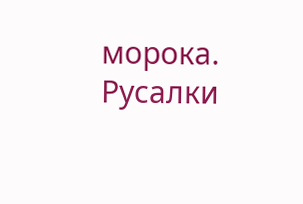морока. Русалки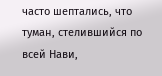часто шептались, что туман, стелившийся по всей Нави,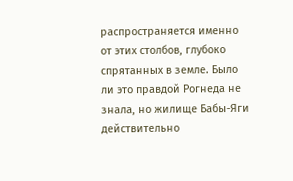распространяется именно от этих столбов, глубоко спрятанных в земле. Было ли это правдой Рогнеда не знала, но жилище Бабы-Яги действительно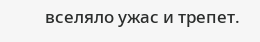вселяло ужас и трепет.